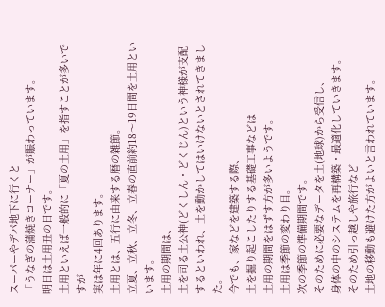スーパーやデパ地下に行くと
「うなぎの蒲焼きコーナー」が賑わっています。
明日は土用丑の日です。
土用といえば一般的に「夏の土用」を指すことが多いですが
実は年に4回あります。
土用とは、五行に由来する暦の雑節。
立夏、立秋、立冬、立春の直前約18〜19日間を土用といいます。
土用の期間は、
土を司る土公神(どくしん・どくじん)という神様が支配するといわれ、土を動かしてはいけないとされてきました。
今でも、家などを建築する際、
土を掘り起こしたりする基礎工事などは
土用の期間をはずす方が多いようです。
土用は季節の変わり目。
次の季節の準備期間です。
そのために必要なデータを土(地球)から受信し、
身体の中のシステムを再構築・最適化していきます。
そのため引っ越しや旅行など
土地の移動も避けた方がよいと言われています。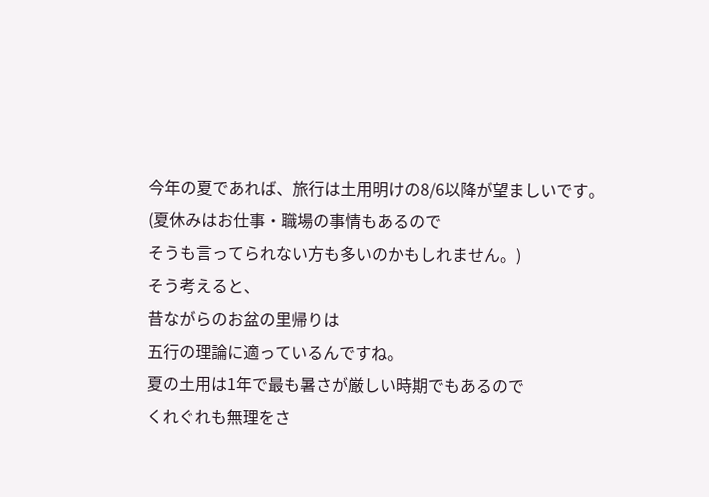今年の夏であれば、旅行は土用明けの8/6以降が望ましいです。
(夏休みはお仕事・職場の事情もあるので
そうも言ってられない方も多いのかもしれません。)
そう考えると、
昔ながらのお盆の里帰りは
五行の理論に適っているんですね。
夏の土用は1年で最も暑さが厳しい時期でもあるので
くれぐれも無理をさ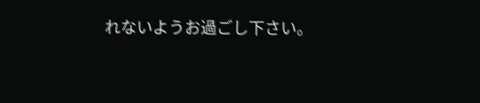れないようお過ごし下さい。